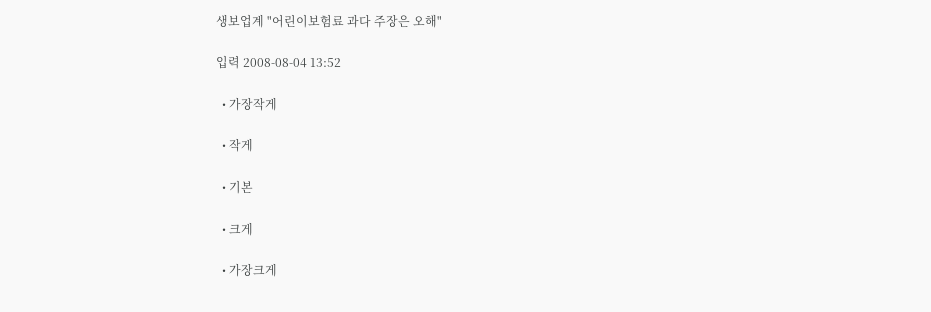생보업계 "어린이보험료 과다 주장은 오해"

입력 2008-08-04 13:52

  • 가장작게

  • 작게

  • 기본

  • 크게

  • 가장크게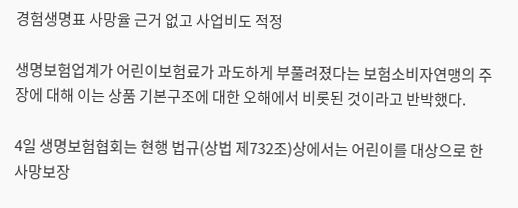경험생명표 사망율 근거 없고 사업비도 적정

생명보험업계가 어린이보험료가 과도하게 부풀려졌다는 보험소비자연맹의 주장에 대해 이는 상품 기본구조에 대한 오해에서 비롯된 것이라고 반박했다.

4일 생명보험협회는 현행 법규(상법 제732조)상에서는 어린이를 대상으로 한 사망보장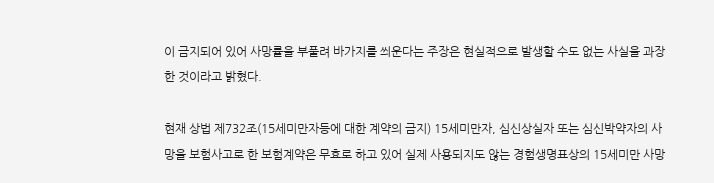이 금지되어 있어 사망률을 부풀려 바가지를 씌운다는 주장은 현실적으로 발생할 수도 없는 사실을 과장한 것이라고 밝혔다.

현재 상법 제732조(15세미만자등에 대한 계약의 금지) 15세미만자, 심신상실자 또는 심신박약자의 사망을 보험사고로 한 보험계약은 무효로 하고 있어 실제 사용되지도 않는 경험생명표상의 15세미만 사망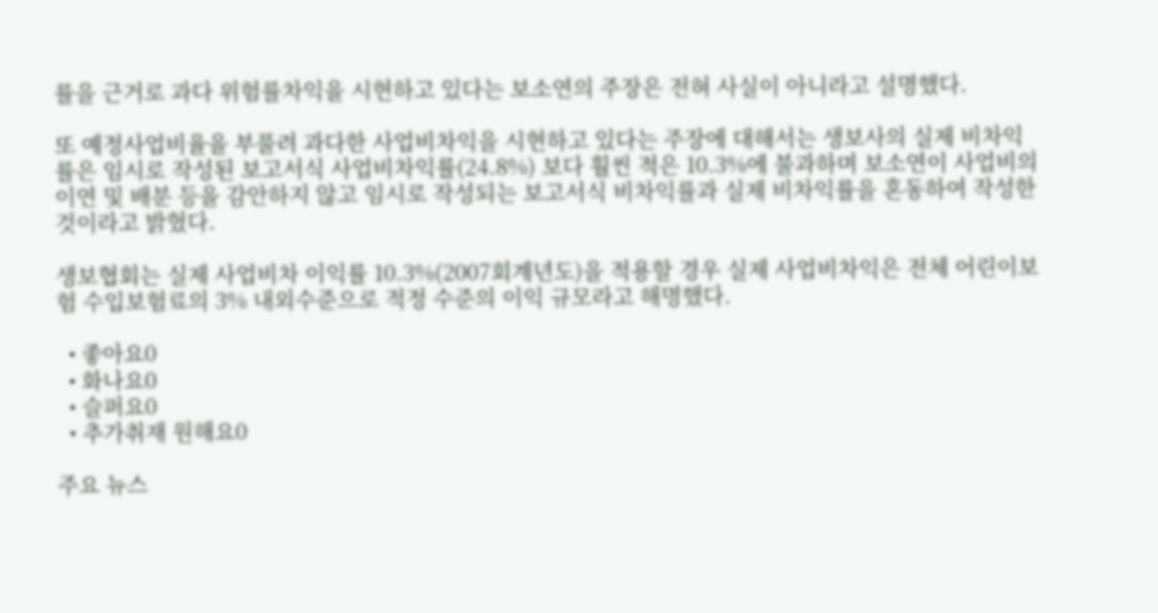률을 근거로 과다 위험률차익을 시현하고 있다는 보소연의 주장은 전혀 사실이 아니라고 설명했다.

또 예정사업비율을 부풀려 과다한 사업비차익을 시현하고 있다는 주장에 대해서는 생보사의 실제 비차익률은 임시로 작성된 보고서식 사업비차익률(24.8%) 보다 훨씬 적은 10.3%에 불과하며 보소연이 사업비의 이연 및 배분 등을 감안하지 않고 임시로 작성되는 보고서식 비차익률과 실제 비차익률을 혼동하여 작성한 것이라고 밝혔다.

생보협회는 실제 사업비차 이익률 10.3%(2007회계년도)을 적용할 경우 실제 사업비차익은 전체 어린이보험 수입보험료의 3% 내외수준으로 적정 수준의 이익 규모라고 해명했다.

  • 좋아요0
  • 화나요0
  • 슬퍼요0
  • 추가취재 원해요0

주요 뉴스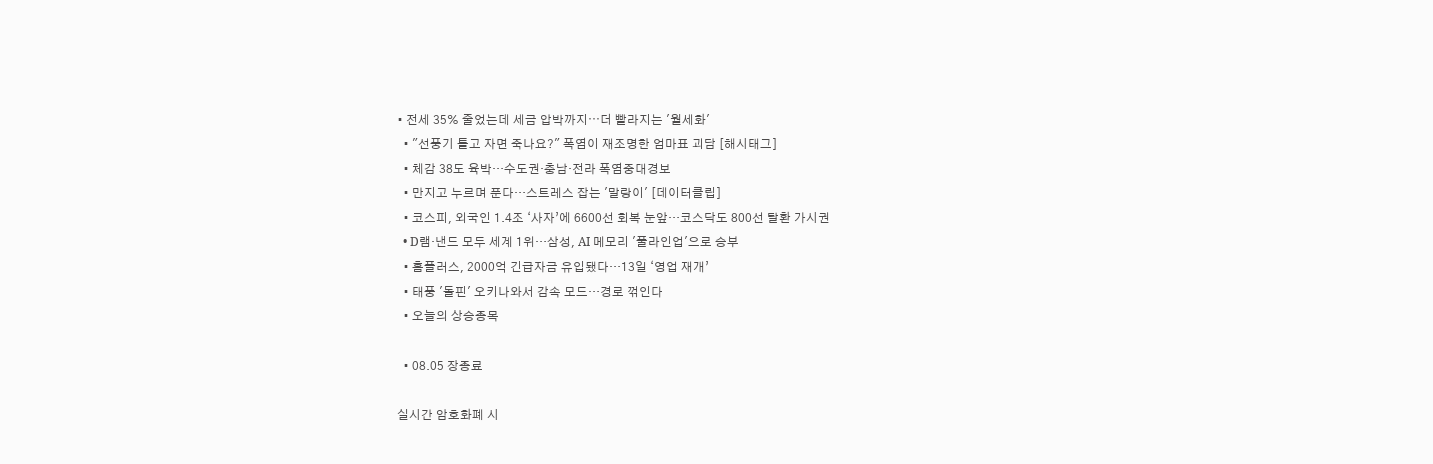• 전세 35% 줄었는데 세금 압박까지⋯더 빨라지는 '월세화'
  • "선풍기 틀고 자면 죽나요?" 폭염이 재조명한 엄마표 괴담 [해시태그]
  • 체감 38도 육박…수도권·충남·전라 폭염중대경보
  • 만지고 누르며 푼다…스트레스 잡는 '말랑이' [데이터클립]
  • 코스피, 외국인 1.4조 ‘사자’에 6600선 회복 눈앞…코스닥도 800선 탈환 가시권
  • D램·낸드 모두 세계 1위…삼성, AI 메모리 '풀라인업'으로 승부
  • 홈플러스, 2000억 긴급자금 유입됐다…13일 ‘영업 재개’
  • 태풍 '돌핀' 오키나와서 감속 모드…경로 꺾인다
  • 오늘의 상승종목

  • 08.05 장종료

실시간 암호화폐 시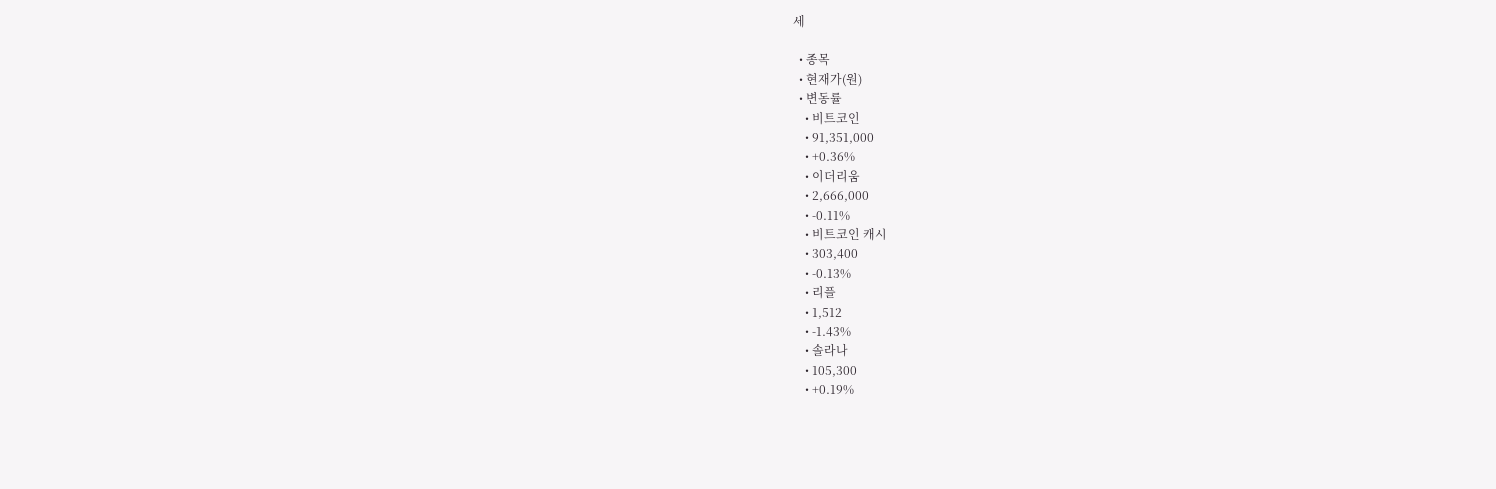세

  • 종목
  • 현재가(원)
  • 변동률
    • 비트코인
    • 91,351,000
    • +0.36%
    • 이더리움
    • 2,666,000
    • -0.11%
    • 비트코인 캐시
    • 303,400
    • -0.13%
    • 리플
    • 1,512
    • -1.43%
    • 솔라나
    • 105,300
    • +0.19%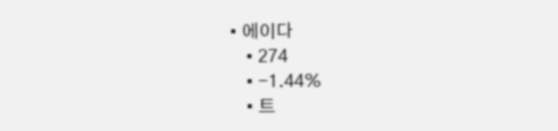• 에이다
    • 274
    • -1.44%
    • 트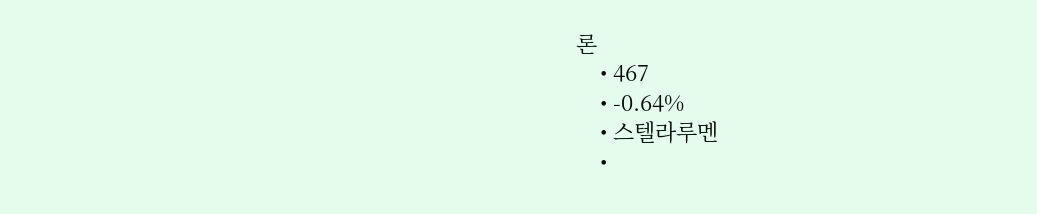론
    • 467
    • -0.64%
    • 스텔라루멘
    •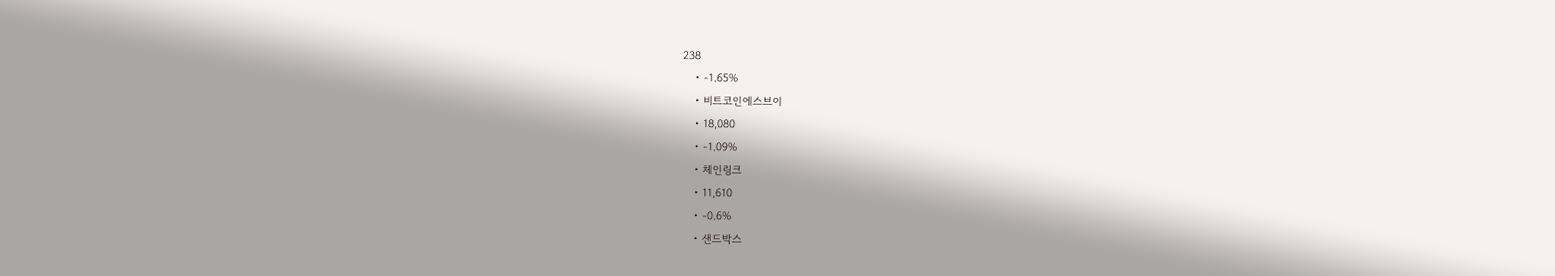238
    • -1.65%
    • 비트코인에스브이
    • 18,080
    • -1.09%
    • 체인링크
    • 11,610
    • -0.6%
    • 샌드박스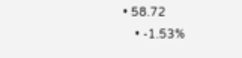• 58.72
    • -1.53%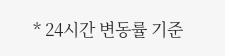* 24시간 변동률 기준